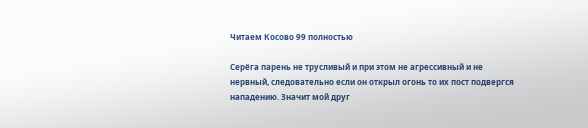Читаем Косово 99 полностью

Серёга парень не трусливый и при этом не агрессивный и не нервный, следовательно если он открыл огонь то их пост подвергся нападению. Значит мой друг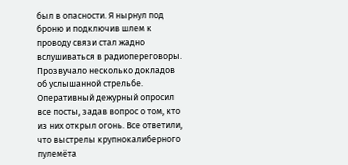был в опасности. Я нырнул под броню и подключив шлем к проводу связи стал жадно вслушиваться в радиопереговоры. Прозвучало несколько докладов об услышанной стрельбе. Оперативный дежурный опросил все посты, задав вопрос о том, кто из них открыл огонь. Все ответили, что выстрелы крупнокалиберного пулемёта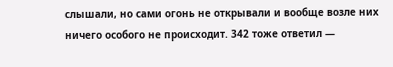слышали, но сами огонь не открывали и вообще возле них ничего особого не происходит. 342 тоже ответил —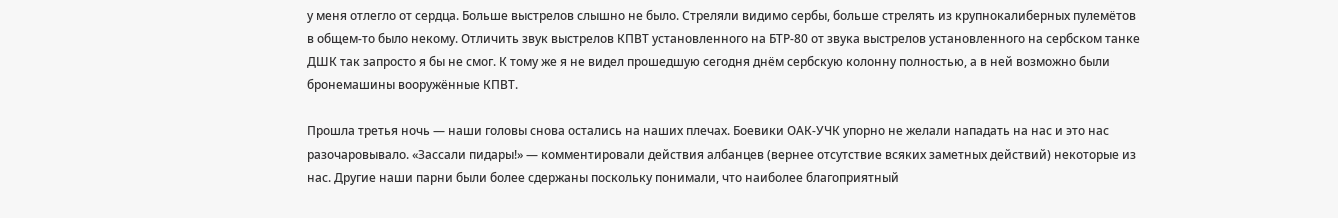у меня отлегло от сердца. Больше выстрелов слышно не было. Стреляли видимо сербы, больше стрелять из крупнокалиберных пулемётов в общем-то было некому. Отличить звук выстрелов КПВТ установленного на БТР-80 от звука выстрелов установленного на сербском танке ДШК так запросто я бы не смог. К тому же я не видел прошедшую сегодня днём сербскую колонну полностью, а в ней возможно были бронемашины вооружённые КПВТ.

Прошла третья ночь — наши головы снова остались на наших плечах. Боевики ОАК-УЧК упорно не желали нападать на нас и это нас разочаровывало. «Зассали пидары!» — комментировали действия албанцев (вернее отсутствие всяких заметных действий) некоторые из нас. Другие наши парни были более сдержаны поскольку понимали, что наиболее благоприятный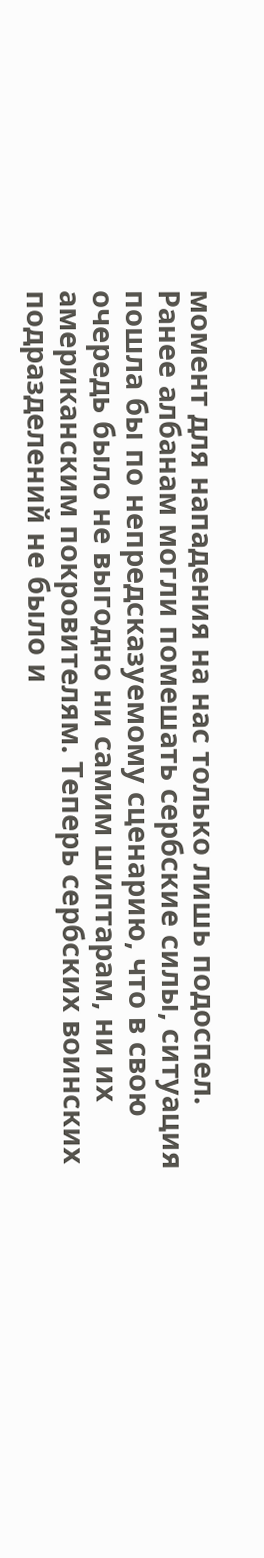момент для нападения на нас только лишь подоспел. Ранее албанам могли помешать сербские силы, ситуация пошла бы по непредсказуемому сценарию, что в свою очередь было не выгодно ни самим шиптарам, ни их американским покровителям. Теперь сербских воинских подразделений не было и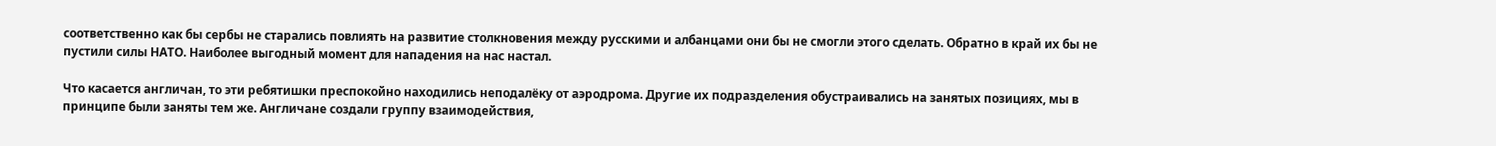соответственно как бы сербы не старались повлиять на развитие столкновения между русскими и албанцами они бы не смогли этого сделать. Обратно в край их бы не пустили силы НАТО. Наиболее выгодный момент для нападения на нас настал.

Что касается англичан, то эти ребятишки преспокойно находились неподалёку от аэродрома. Другие их подразделения обустраивались на занятых позициях, мы в принципе были заняты тем же. Англичане создали группу взаимодействия,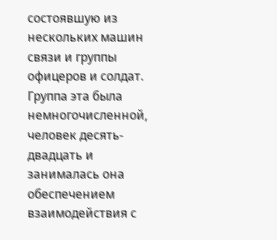состоявшую из нескольких машин связи и группы офицеров и солдат. Группа эта была немногочисленной, человек десять-двадцать и занималась она обеспечением взаимодействия с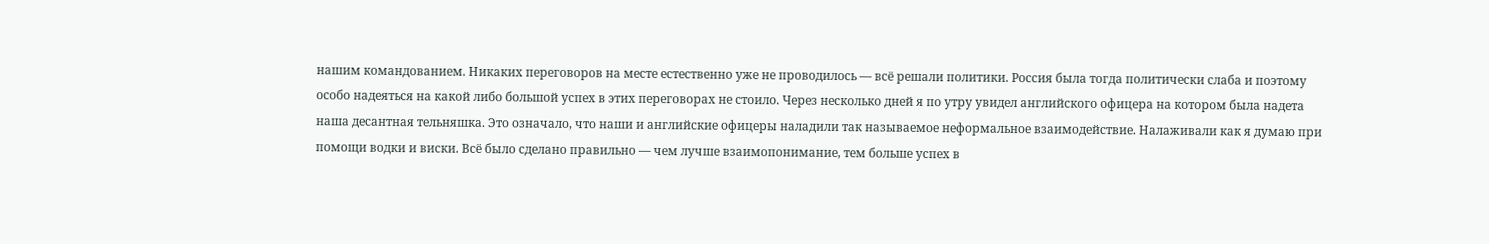нашим командованием. Никаких переговоров на месте естественно уже не проводилось — всё решали политики. Россия была тогда политически слаба и поэтому особо надеяться на какой либо большой успех в этих переговорах не стоило. Через несколько дней я по утру увидел английского офицера на котором была надета наша десантная тельняшка. Это означало, что наши и английские офицеры наладили так называемое неформальное взаимодействие. Налаживали как я думаю при помощи водки и виски. Всё было сделано правильно — чем лучше взаимопонимание, тем больше успех в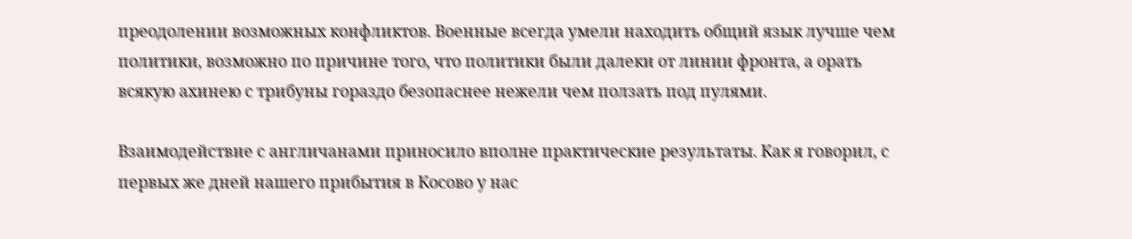преодолении возможных конфликтов. Военные всегда умели находить общий язык лучше чем политики, возможно по причине того, что политики были далеки от линии фронта, а орать всякую ахинею с трибуны гораздо безопаснее нежели чем ползать под пулями.

Взаимодействие с англичанами приносило вполне практические результаты. Как я говорил, с первых же дней нашего прибытия в Косово у нас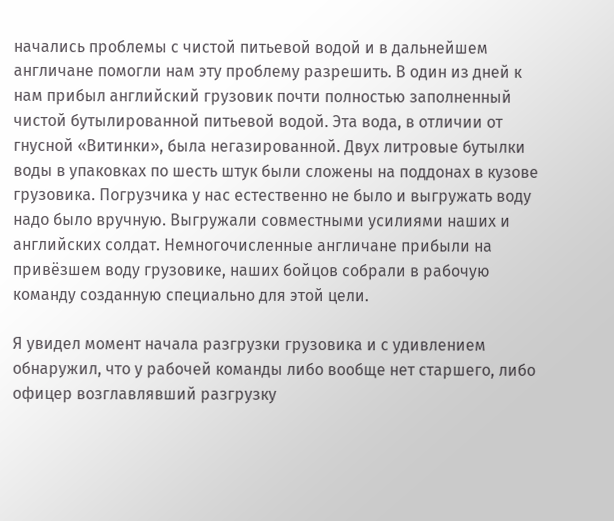начались проблемы с чистой питьевой водой и в дальнейшем англичане помогли нам эту проблему разрешить. В один из дней к нам прибыл английский грузовик почти полностью заполненный чистой бутылированной питьевой водой. Эта вода, в отличии от гнусной «Витинки», была негазированной. Двух литровые бутылки воды в упаковках по шесть штук были сложены на поддонах в кузове грузовика. Погрузчика у нас естественно не было и выгружать воду надо было вручную. Выгружали совместными усилиями наших и английских солдат. Немногочисленные англичане прибыли на привёзшем воду грузовике, наших бойцов собрали в рабочую команду созданную специально для этой цели.

Я увидел момент начала разгрузки грузовика и с удивлением обнаружил, что у рабочей команды либо вообще нет старшего, либо офицер возглавлявший разгрузку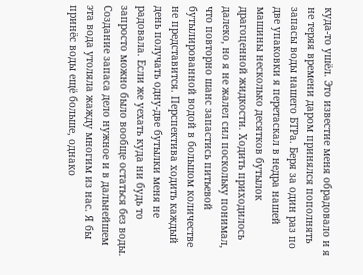куда-то ушёл. Это известие меня обрадовало и я не теряя времени даром принялся пополнять запасы воды нашего БТРа. Беря за один раз по две упаковки я перетаскал в недра нашей машины несколько десятков бутылок драгоценной жидкости. Ходить приходилось далеко, но я не жалел сил поскольку понимал, что повторно шанс запастись питьевой бутылированной водой в большом количестве не представится. Перспектива ходить каждый день получать одну-две бутылки меня не радовала. Если же уехать куда ни будь то запросто можно было вообще остаться без воды. Создание запаса дело нужное и в дальнейшем эта вода утоляла жажду многим из нас. Я бы принёс воды ещё больше, однако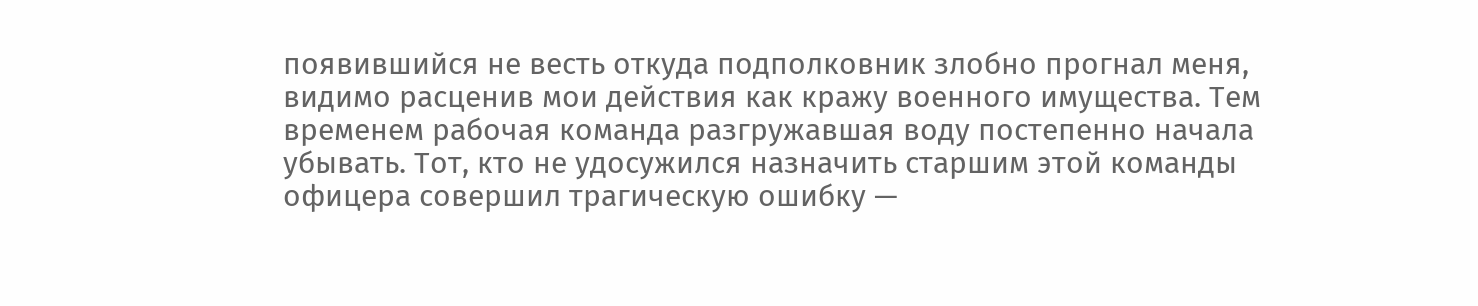появившийся не весть откуда подполковник злобно прогнал меня, видимо расценив мои действия как кражу военного имущества. Тем временем рабочая команда разгружавшая воду постепенно начала убывать. Тот, кто не удосужился назначить старшим этой команды офицера совершил трагическую ошибку —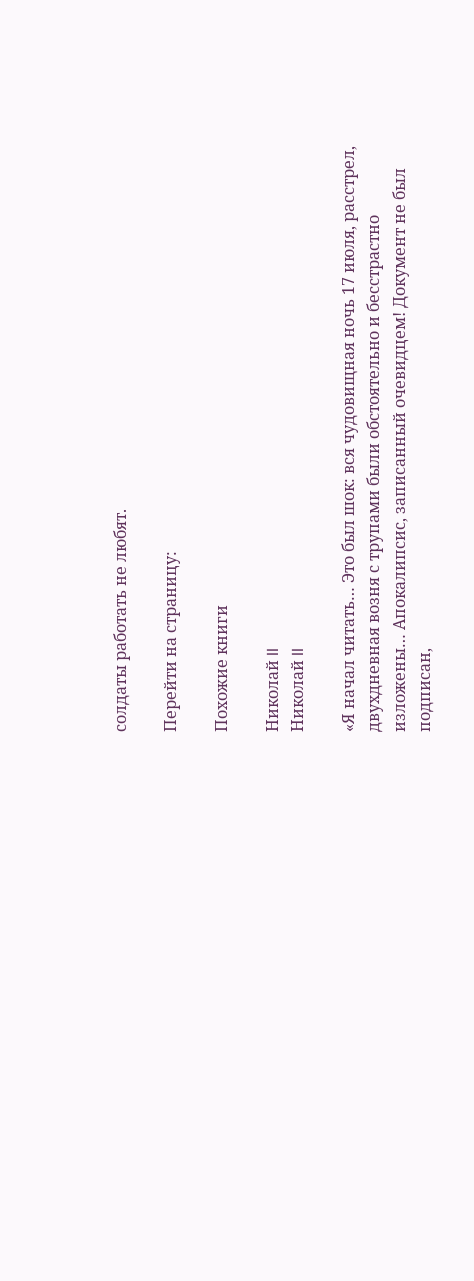солдаты работать не любят.

Перейти на страницу:

Похожие книги

Николай II
Николай II

«Я начал читать… Это был шок: вся чудовищная ночь 17 июля, расстрел, двухдневная возня с трупами были обстоятельно и бесстрастно изложены… Апокалипсис, записанный очевидцем! Документ не был подписан,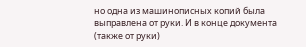но одна из машинописных копий была выправлена от руки. И в конце документа (также от руки)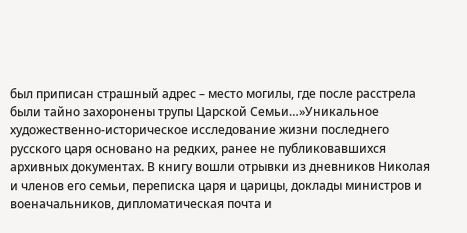был приписан страшный адрес – место могилы, где после расстрела были тайно захоронены трупы Царской Семьи…»Уникальное художественно-историческое исследование жизни последнего русского царя основано на редких, ранее не публиковавшихся архивных документах. В книгу вошли отрывки из дневников Николая и членов его семьи, переписка царя и царицы, доклады министров и военачальников, дипломатическая почта и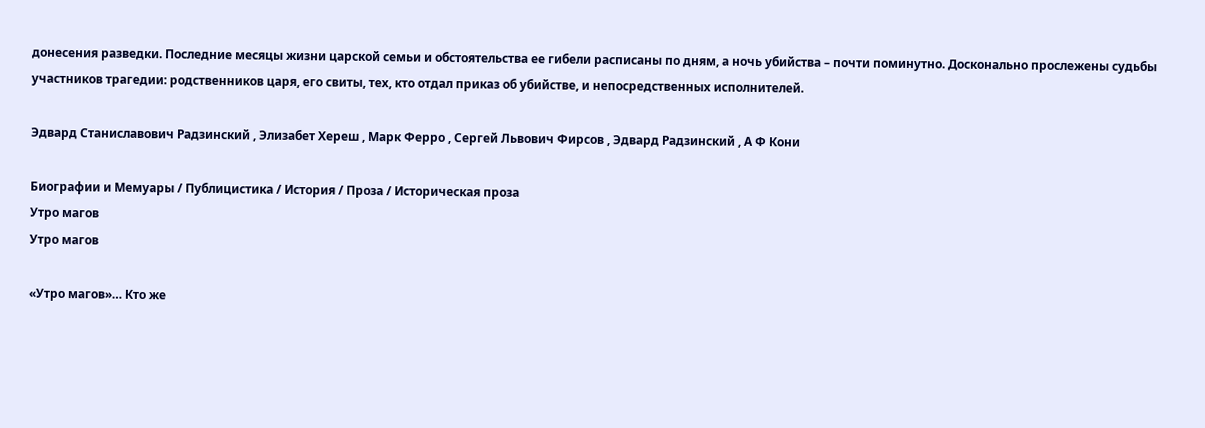донесения разведки. Последние месяцы жизни царской семьи и обстоятельства ее гибели расписаны по дням, а ночь убийства – почти поминутно. Досконально прослежены судьбы участников трагедии: родственников царя, его свиты, тех, кто отдал приказ об убийстве, и непосредственных исполнителей.

Эдвард Станиславович Радзинский , Элизабет Хереш , Марк Ферро , Сергей Львович Фирсов , Эдвард Радзинский , А Ф Кони

Биографии и Мемуары / Публицистика / История / Проза / Историческая проза
Утро магов
Утро магов

«Утро магов»… Кто же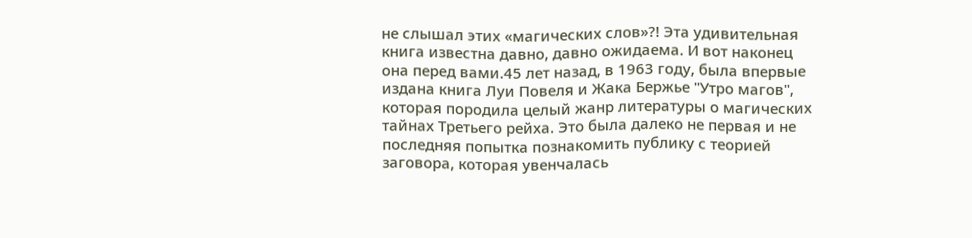не слышал этих «магических слов»?! Эта удивительная книга известна давно, давно ожидаема. И вот наконец она перед вами.45 лет назад, в 1963 году, была впервые издана книга Луи Повеля и Жака Бержье "Утро магов", которая породила целый жанр литературы о магических тайнах Третьего рейха. Это была далеко не первая и не последняя попытка познакомить публику с теорией заговора, которая увенчалась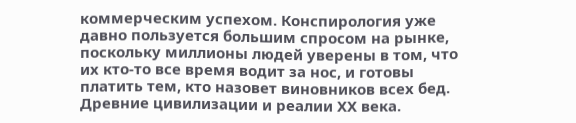коммерческим успехом. Конспирология уже давно пользуется большим спросом на рынке, поскольку миллионы людей уверены в том, что их кто-то все время водит за нос, и готовы платить тем, кто назовет виновников всех бед. Древние цивилизации и реалии XX века.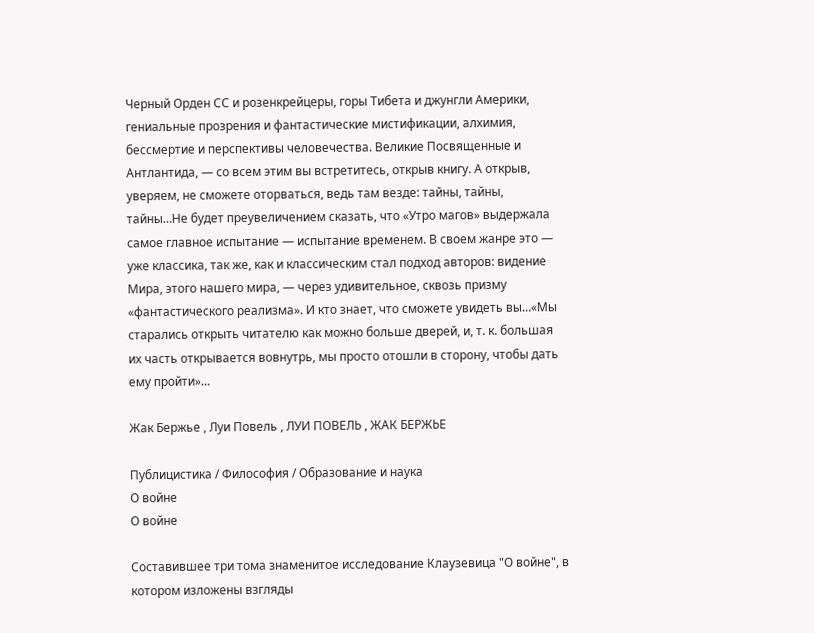Черный Орден СС и розенкрейцеры, горы Тибета и джунгли Америки, гениальные прозрения и фантастические мистификации, алхимия, бессмертие и перспективы человечества. Великие Посвященные и Антлантида, — со всем этим вы встретитесь, открыв книгу. А открыв, уверяем, не сможете оторваться, ведь там везде: тайны, тайны, тайны…Не будет преувеличением сказать, что «Утро магов» выдержала самое главное испытание — испытание временем. В своем жанре это — уже классика, так же, как и классическим стал подход авторов: видение Мира, этого нашего мира, — через удивительное, сквозь призму «фантастического реализма». И кто знает, что сможете увидеть вы…«Мы старались открыть читателю как можно больше дверей, и, т. к. большая их часть открывается вовнутрь, мы просто отошли в сторону, чтобы дать ему пройти»…

Жак Бержье , Луи Повель , ЛУИ ПОВЕЛЬ , ЖАК БЕРЖЬЕ

Публицистика / Философия / Образование и наука
О войне
О войне

Составившее три тома знаменитое исследование Клаузевица "О войне", в котором изложены взгляды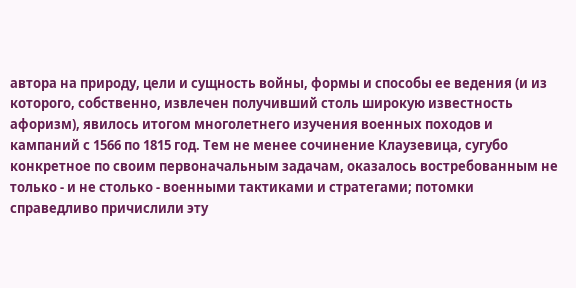автора на природу, цели и сущность войны, формы и способы ее ведения (и из которого, собственно, извлечен получивший столь широкую известность афоризм), явилось итогом многолетнего изучения военных походов и кампаний с 1566 по 1815 год. Тем не менее сочинение Клаузевица, сугубо конкретное по своим первоначальным задачам, оказалось востребованным не только - и не столько - военными тактиками и стратегами; потомки справедливо причислили эту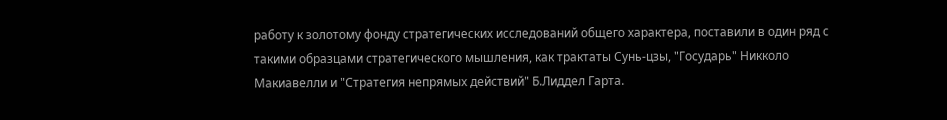работу к золотому фонду стратегических исследований общего характера, поставили в один ряд с такими образцами стратегического мышления, как трактаты Сунь-цзы, "Государь" Никколо Макиавелли и "Стратегия непрямых действий" Б.Лиддел Гарта.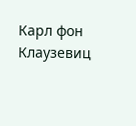Карл фон Клаузевиц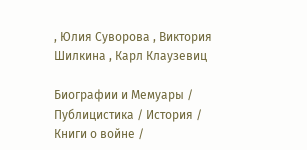, Юлия Суворова , Виктория Шилкина , Карл Клаузевиц

Биографии и Мемуары / Публицистика / История / Книги о войне /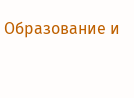Образование и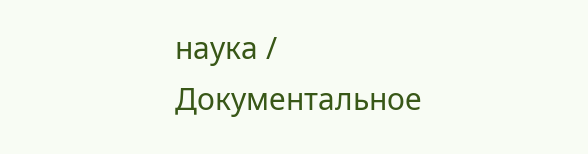наука / Документальное